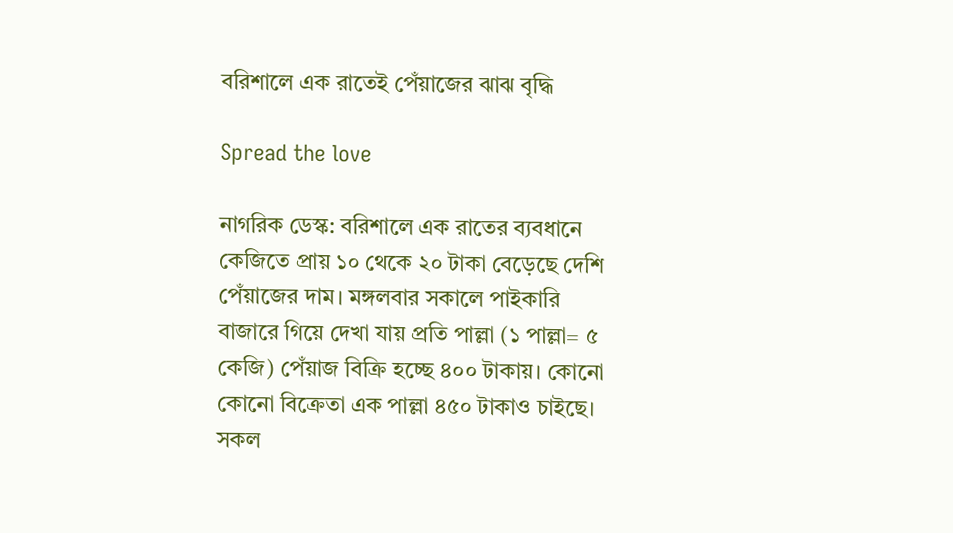বরিশালে এক রাতেই পেঁয়াজের ঝাঝ বৃদ্ধি

Spread the love

নাগরিক ডেস্ক: বরিশালে এক রাতের ব্যবধানে কেজিতে প্রায় ১০ থেকে ২০ টাকা বেড়েছে দেশি পেঁয়াজের দাম। মঙ্গলবার সকালে পাইকারি বাজারে গিয়ে দেখা যায় প্রতি পাল্লা (১ পাল্লা= ৫ কেজি) পেঁয়াজ বিক্রি হচ্ছে ৪০০ টাকায়। কোনো কোনো বিক্রেতা এক পাল্লা ৪৫০ টাকাও চাইছে।
সকল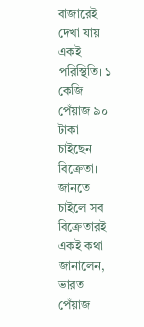বাজারেই দেখা যায় একই পরিস্থিতি। ১ কেজি পেঁয়াজ ৯০ টাকা চাইছেন বিক্রেতা। জানতে চাইলে সব বিক্রেতারই একই কথা জানালেন, ভারত পেঁয়াজ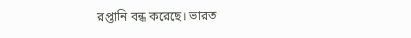রপ্তানি বন্ধ করেছে। ভারত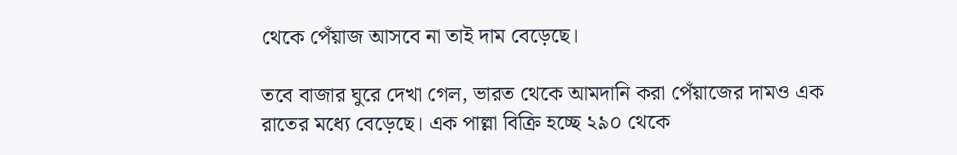থেকে পেঁয়াজ আসবে না তাই দাম বেড়েছে।

তবে বাজার ঘুরে দেখা গেল, ভারত থেকে আমদানি করা পেঁয়াজের দামও এক রাতের মধ্যে বেড়েছে। এক পাল্লা বিক্রি হচ্ছে ২৯০ থেকে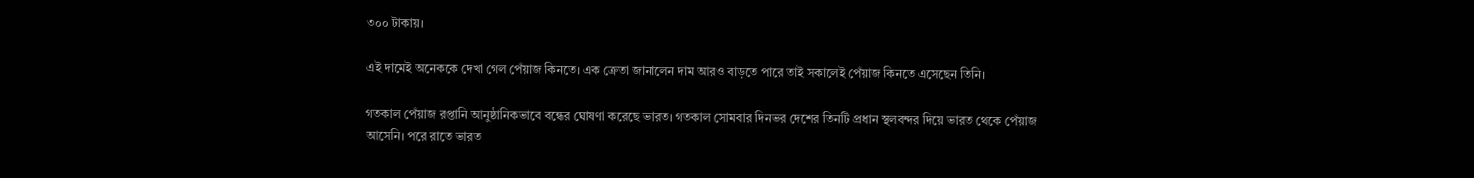৩০০ টাকায়।

এই দামেই অনেককে দেখা গেল পেঁয়াজ কিনতে। এক ক্রেতা জানালেন দাম আরও বাড়তে পারে তাই সকালেই পেঁয়াজ কিনতে এসেছেন তিনি।

গতকাল পেঁয়াজ রপ্তানি আনুষ্ঠানিকভাবে বন্ধের ঘোষণা করেছে ভারত। গতকাল সোমবার দিনভর দেশের তিনটি প্রধান স্থলবন্দর দিয়ে ভারত থেকে পেঁয়াজ আসেনি। পরে রাতে ভারত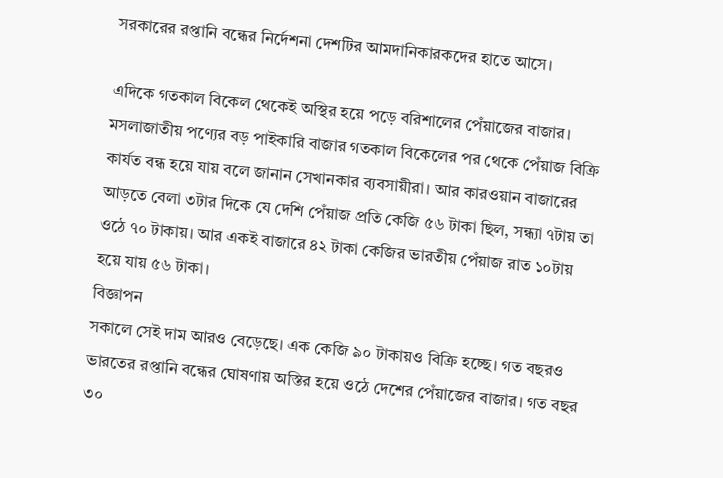সরকারের রপ্তানি বন্ধের নির্দেশনা দেশটির আমদানিকারকদের হাতে আসে।

এদিকে গতকাল বিকেল থেকেই অস্থির হয়ে পড়ে বরিশালের পেঁয়াজের বাজার। মসলাজাতীয় পণ্যের বড় পাইকারি বাজার গতকাল বিকেলের পর থেকে পেঁয়াজ বিক্রি কার্যত বন্ধ হয়ে যায় বলে জানান সেখানকার ব্যবসায়ীরা। আর কারওয়ান বাজারের আড়তে বেলা ৩টার দিকে যে দেশি পেঁয়াজ প্রতি কেজি ৫৬ টাকা ছিল, সন্ধ্যা ৭টায় তা ওঠে ৭০ টাকায়। আর একই বাজারে ৪২ টাকা কেজির ভারতীয় পেঁয়াজ রাত ১০টায় হয়ে যায় ৫৬ টাকা।
বিজ্ঞাপন
সকালে সেই দাম আরও বেড়েছে। এক কেজি ৯০ টাকায়ও বিক্রি হচ্ছে। গত বছরও ভারতের রপ্তানি বন্ধের ঘোষণায় অস্তির হয়ে ওঠে দেশের পেঁয়াজের বাজার। গত বছর ৩০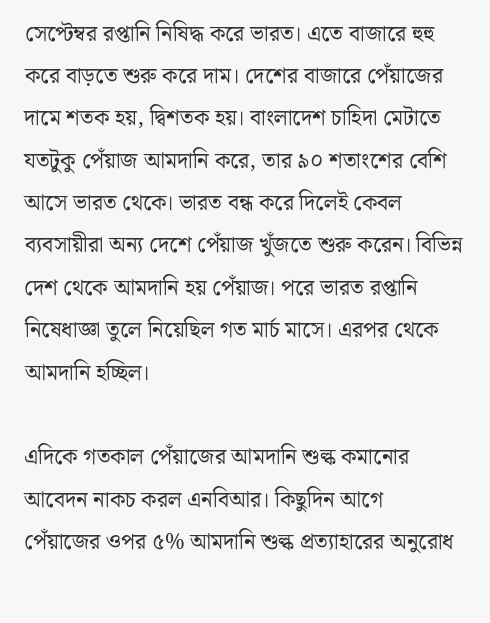সেপ্টেম্বর রপ্তানি নিষিদ্ধ করে ভারত। এতে বাজারে হুহু করে বাড়তে শুরু করে দাম। দেশের বাজারে পেঁয়াজের দামে শতক হয়, দ্বিশতক হয়। বাংলাদেশ চাহিদা মেটাতে যতটুকু পেঁয়াজ আমদানি করে, তার ৯০ শতাংশের বেশি আসে ভারত থেকে। ভারত বন্ধ করে দিলেই কেবল ব্যবসায়ীরা অন্য দেশে পেঁয়াজ খুঁজতে শুরু করেন। বিভিন্ন দেশ থেকে আমদানি হয় পেঁয়াজ। পরে ভারত রপ্তানি নিষেধাজ্ঞা তুলে নিয়েছিল গত মার্চ মাসে। এরপর থেকে আমদানি হচ্ছিল।

এদিকে গতকাল পেঁয়াজের আমদানি শুল্ক কমানোর আবেদন নাকচ করল এনবিআর। কিছুদিন আগে পেঁয়াজের ওপর ৫% আমদানি শুল্ক প্রত্যাহারের অনুরোধ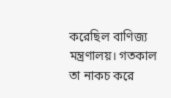করেছিল বাণিজ্য মন্ত্রণালয়। গতকাল তা নাকচ করে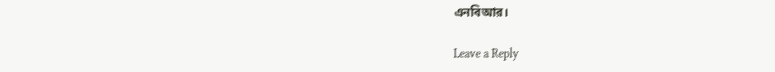এনবিআর।

Leave a Reply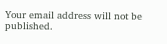Your email address will not be published.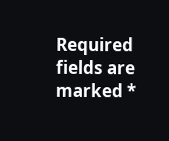Required fields are marked *